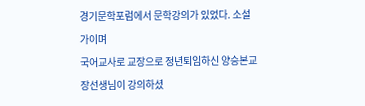경기문학포럼에서 문학강의가 있었다. 소설가이며
국어교사로 교장으로 정년퇴임하신 양승본교장선생님이 강의하셨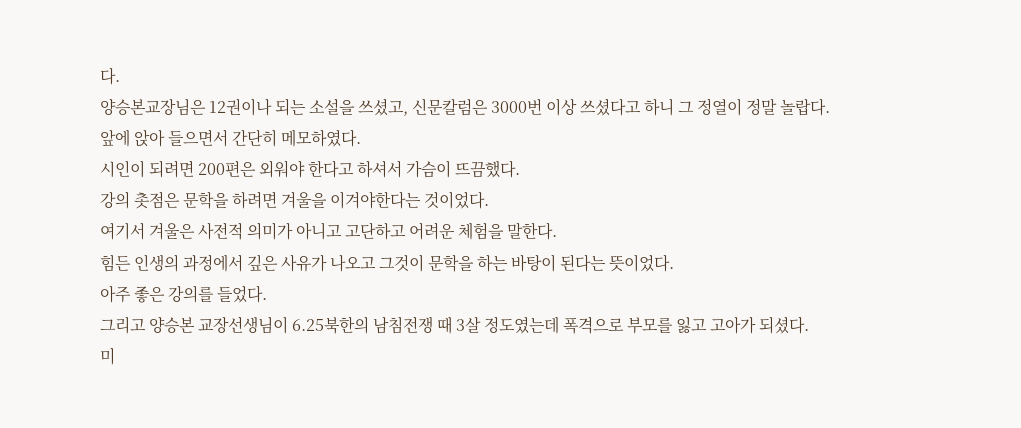다.
양승본교장님은 12권이나 되는 소설을 쓰셨고, 신문칼럼은 3000번 이상 쓰셨다고 하니 그 정열이 정말 놀랍다.
앞에 앉아 들으면서 간단히 메모하였다.
시인이 되려면 200편은 외워야 한다고 하셔서 가슴이 뜨끔했다.
강의 촛점은 문학을 하려면 겨울을 이겨야한다는 것이었다.
여기서 겨울은 사전적 의미가 아니고 고단하고 어려운 체험을 말한다.
힘든 인생의 과정에서 깊은 사유가 나오고 그것이 문학을 하는 바탕이 된다는 뜻이었다.
아주 좋은 강의를 들었다.
그리고 양승본 교장선생님이 6.25북한의 남침전쟁 때 3살 정도였는데 폭격으로 부모를 잃고 고아가 되셨다.
미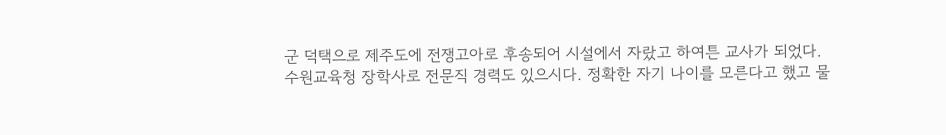군 덕택으로 제주도에 전쟁고아로 후송되어 시설에서 자랐고 하여튼 교사가 되었다.
수원교육청 장학사로 전문직 경력도 있으시다. 정확한 자기 나이를 모른다고 했고 물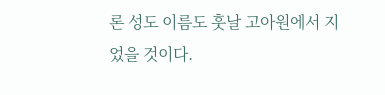론 성도 이름도 훗날 고아원에서 지었을 것이다.